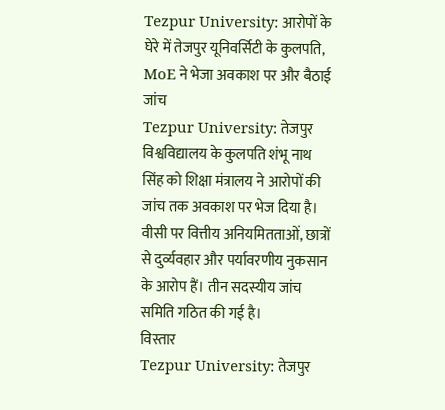Tezpur University: आरोपों के घेरे में तेजपुर यूनिवर्सिटी के कुलपति, MoE ने भेजा अवकाश पर और बैठाई जांच
Tezpur University: तेजपुर विश्वविद्यालय के कुलपति शंभू नाथ सिंह को शिक्षा मंत्रालय ने आरोपों की जांच तक अवकाश पर भेज दिया है। वीसी पर वित्तीय अनियमितताओं, छात्रों से दुर्व्यवहार और पर्यावरणीय नुकसान के आरोप हैं। तीन सदस्यीय जांच समिति गठित की गई है।
विस्तार
Tezpur University: तेजपुर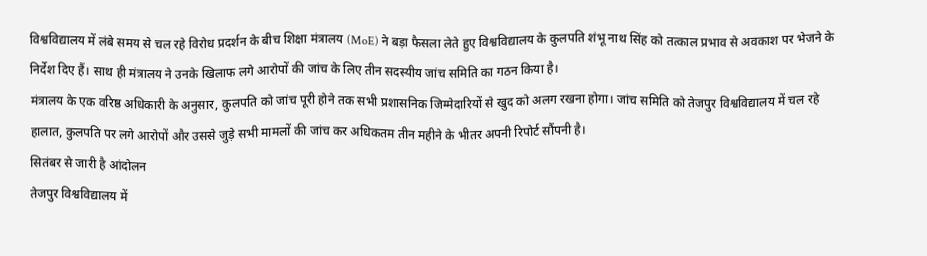विश्वविद्यालय में लंबे समय से चल रहे विरोध प्रदर्शन के बीच शिक्षा मंत्रालय (MoE) ने बड़ा फैसला लेते हुए विश्वविद्यालय के कुलपति शंभू नाथ सिंह को तत्काल प्रभाव से अवकाश पर भेजने के निर्देश दिए हैं। साथ ही मंत्रालय ने उनके खिलाफ लगे आरोपों की जांच के लिए तीन सदस्यीय जांच समिति का गठन किया है।
मंत्रालय के एक वरिष्ठ अधिकारी के अनुसार, कुलपति को जांच पूरी होने तक सभी प्रशासनिक जिम्मेदारियों से खुद को अलग रखना होगा। जांच समिति को तेजपुर विश्वविद्यालय में चल रहे हालात, कुलपति पर लगे आरोपों और उससे जुड़े सभी मामलों की जांच कर अधिकतम तीन महीने के भीतर अपनी रिपोर्ट सौंपनी है।
सितंबर से जारी है आंदोलन
तेजपुर विश्वविद्यालय में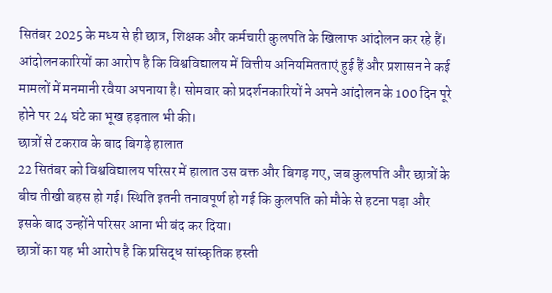सितंबर 2025 के मध्य से ही छात्र, शिक्षक और कर्मचारी कुलपति के खिलाफ आंदोलन कर रहे हैं। आंदोलनकारियों का आरोप है कि विश्वविद्यालय में वित्तीय अनियमितताएं हुई हैं और प्रशासन ने कई मामलों में मनमानी रवैया अपनाया है। सोमवार को प्रदर्शनकारियों ने अपने आंदोलन के 100 दिन पूरे होने पर 24 घंटे का भूख हड़ताल भी की।
छात्रों से टकराव के बाद बिगड़े हालात
22 सितंबर को विश्वविद्यालय परिसर में हालात उस वक्त और बिगड़ गए, जब कुलपति और छात्रों के बीच तीखी बहस हो गई। स्थिति इतनी तनावपूर्ण हो गई कि कुलपति को मौके से हटना पड़ा और इसके बाद उन्होंने परिसर आना भी बंद कर दिया।
छात्रों का यह भी आरोप है कि प्रसिद्ध सांस्कृतिक हस्ती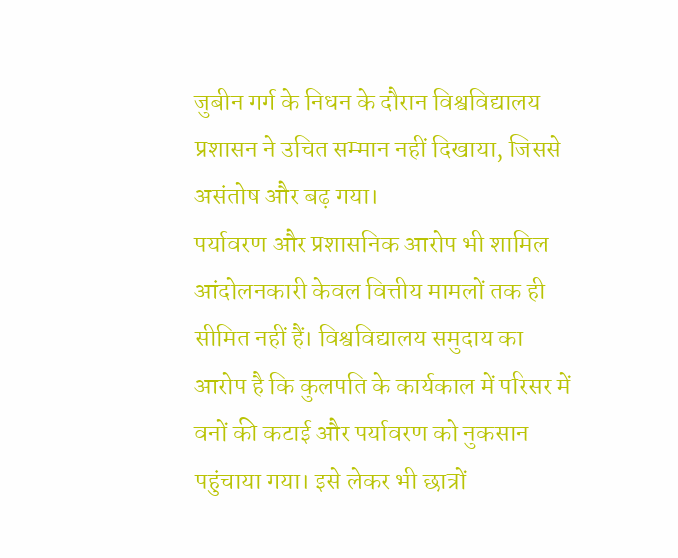जुबीन गर्ग के निधन के दौरान विश्वविद्यालय प्रशासन ने उचित सम्मान नहीं दिखाया, जिससे असंतोष और बढ़ गया।
पर्यावरण और प्रशासनिक आरोप भी शामिल
आंदोलनकारी केवल वित्तीय मामलों तक ही सीमित नहीं हैं। विश्वविद्यालय समुदाय का आरोप है कि कुलपति के कार्यकाल में परिसर में वनों की कटाई और पर्यावरण को नुकसान पहुंचाया गया। इसे लेकर भी छात्रों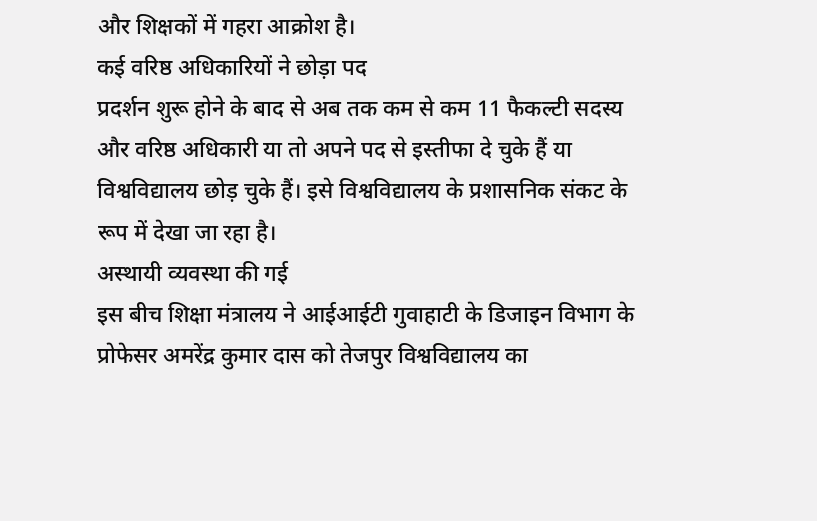और शिक्षकों में गहरा आक्रोश है।
कई वरिष्ठ अधिकारियों ने छोड़ा पद
प्रदर्शन शुरू होने के बाद से अब तक कम से कम 11 फैकल्टी सदस्य और वरिष्ठ अधिकारी या तो अपने पद से इस्तीफा दे चुके हैं या विश्वविद्यालय छोड़ चुके हैं। इसे विश्वविद्यालय के प्रशासनिक संकट के रूप में देखा जा रहा है।
अस्थायी व्यवस्था की गई
इस बीच शिक्षा मंत्रालय ने आईआईटी गुवाहाटी के डिजाइन विभाग के प्रोफेसर अमरेंद्र कुमार दास को तेजपुर विश्वविद्यालय का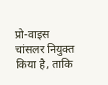प्रो-वाइस चांसलर नियुक्त किया है, ताकि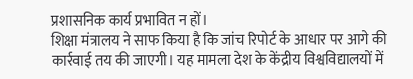प्रशासनिक कार्य प्रभावित न हों।
शिक्षा मंत्रालय ने साफ किया है कि जांच रिपोर्ट के आधार पर आगे की कार्रवाई तय की जाएगी। यह मामला देश के केंद्रीय विश्वविद्यालयों में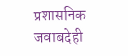प्रशासनिक जवाबदेही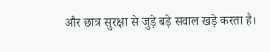और छात्र सुरक्षा से जुड़े बड़े सवाल खड़े करता है।